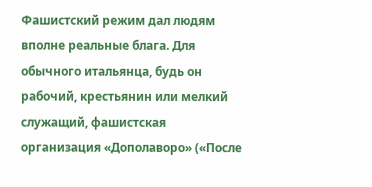Фашистский режим дал людям вполне реальные блага. Для обычного итальянца, будь он рабочий, крестьянин или мелкий служащий, фашистская организация «Дополаворо» («После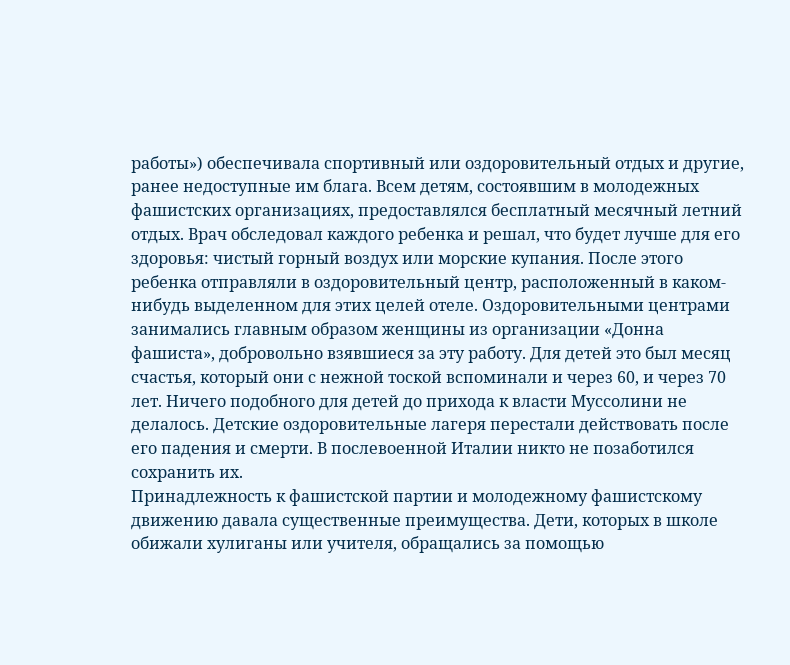работы») обеспечивала спортивный или оздоровительный отдых и другие, ранее недоступные им блага. Всем детям, состоявшим в молодежных фашистских организациях, предоставлялся бесплатный месячный летний отдых. Врач обследовал каждого ребенка и решал, что будет лучше для его здоровья: чистый горный воздух или морские купания. После этого ребенка отправляли в оздоровительный центр, расположенный в каком-нибудь выделенном для этих целей отеле. Оздоровительными центрами занимались главным образом женщины из организации «Донна фашиста», добровольно взявшиеся за эту работу. Для детей это был месяц счастья, который они с нежной тоской вспоминали и через 60, и через 70 лет. Ничего подобного для детей до прихода к власти Муссолини не делалось. Детские оздоровительные лагеря перестали действовать после его падения и смерти. В послевоенной Италии никто не позаботился сохранить их.
Принадлежность к фашистской партии и молодежному фашистскому движению давала существенные преимущества. Дети, которых в школе обижали хулиганы или учителя, обращались за помощью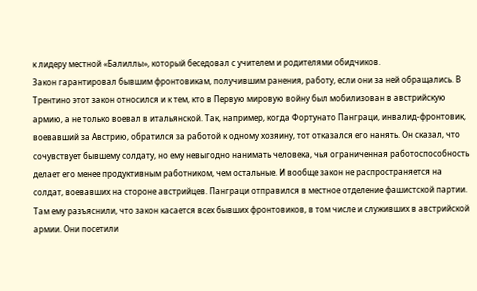к лидеру местной «Балиллы», который беседовал с учителем и родителями обидчиков.
Закон гарантировал бывшим фронтовикам, получившим ранения, работу, если они за ней обращались. В Трентино этот закон относился и к тем, кто в Первую мировую войну был мобилизован в австрийскую армию, а не только воевал в итальянской. Так, например, когда Фортунато Панграци, инвалид-фронтовик, воевавший за Австрию, обратился за работой к одному хозяину, тот отказался его нанять. Он сказал, что сочувствует бывшему солдату, но ему невыгодно нанимать человека, чья ограниченная работоспособность делает его менее продуктивным работником, чем остальные. И вообще закон не распространяется на солдат, воевавших на стороне австрийцев. Панграци отправился в местное отделение фашистской партии. Там ему разъяснили, что закон касается всех бывших фронтовиков, в том числе и служивших в австрийской армии. Они посетили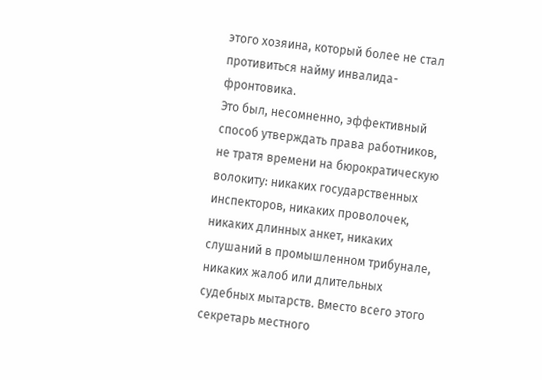этого хозяина, который более не стал противиться найму инвалида-фронтовика.
Это был, несомненно, эффективный способ утверждать права работников, не тратя времени на бюрократическую волокиту: никаких государственных инспекторов, никаких проволочек, никаких длинных анкет, никаких слушаний в промышленном трибунале, никаких жалоб или длительных судебных мытарств. Вместо всего этого секретарь местного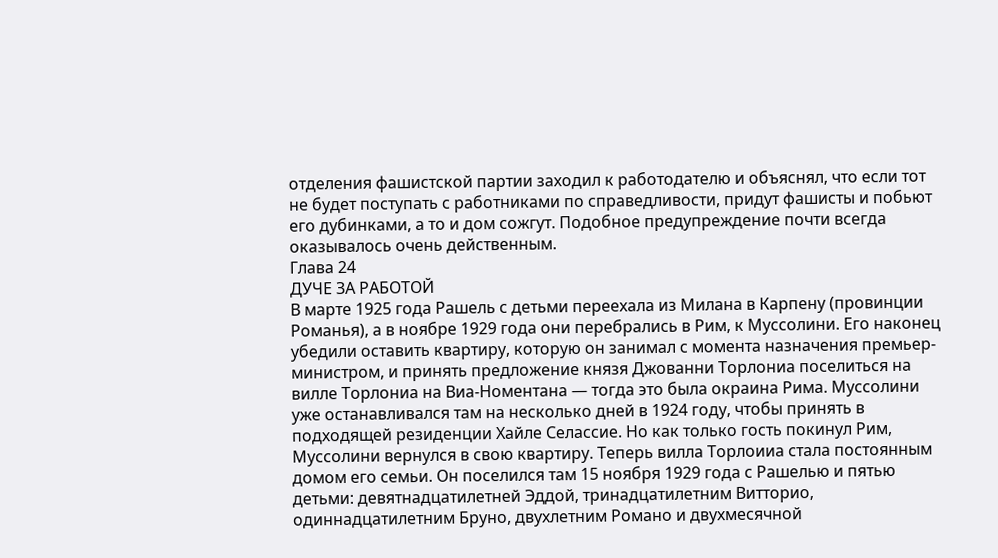отделения фашистской партии заходил к работодателю и объяснял, что если тот не будет поступать с работниками по справедливости, придут фашисты и побьют его дубинками, а то и дом сожгут. Подобное предупреждение почти всегда оказывалось очень действенным.
Глава 24
ДУЧЕ ЗА РАБОТОЙ
В марте 1925 года Рашель с детьми переехала из Милана в Карпену (провинции Романья), а в ноябре 1929 года они перебрались в Рим, к Муссолини. Его наконец убедили оставить квартиру, которую он занимал с момента назначения премьер-министром, и принять предложение князя Джованни Торлониа поселиться на вилле Торлониа на Виа-Номентана — тогда это была окраина Рима. Муссолини уже останавливался там на несколько дней в 1924 году, чтобы принять в подходящей резиденции Хайле Селассие. Но как только гость покинул Рим, Муссолини вернулся в свою квартиру. Теперь вилла Торлоииа стала постоянным домом его семьи. Он поселился там 15 ноября 1929 года с Рашелью и пятью детьми: девятнадцатилетней Эддой, тринадцатилетним Витторио, одиннадцатилетним Бруно, двухлетним Романо и двухмесячной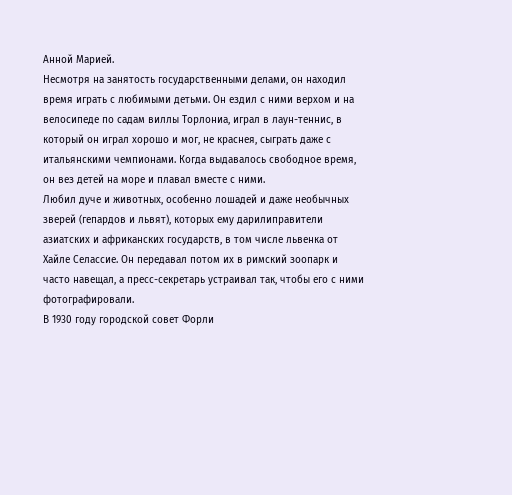Анной Марией.
Несмотря на занятость государственными делами, он находил время играть с любимыми детьми. Он ездил с ними верхом и на велосипеде по садам виллы Торлониа, играл в лаун-теннис, в который он играл хорошо и мог, не краснея, сыграть даже с итальянскими чемпионами. Когда выдавалось свободное время, он вез детей на море и плавал вместе с ними.
Любил дуче и животных, особенно лошадей и даже необычных зверей (гепардов и львят), которых ему дарилиправители азиатских и африканских государств, в том числе львенка от Хайле Селассие. Он передавал потом их в римский зоопарк и часто навещал, а пресс-секретарь устраивал так, чтобы его с ними фотографировали.
В 1930 году городской совет Форли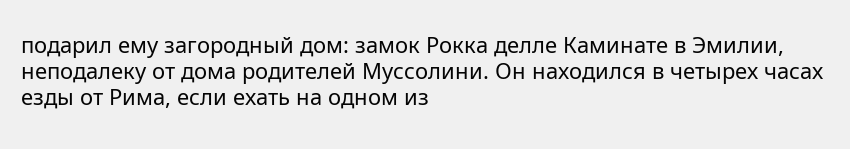подарил ему загородный дом: замок Рокка делле Каминате в Эмилии, неподалеку от дома родителей Муссолини. Он находился в четырех часах езды от Рима, если ехать на одном из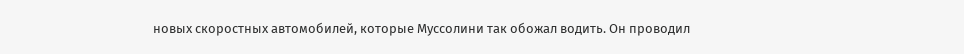новых скоростных автомобилей, которые Муссолини так обожал водить. Он проводил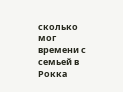сколько мог времени с семьей в Рокка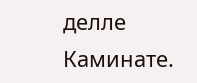делле Каминате.